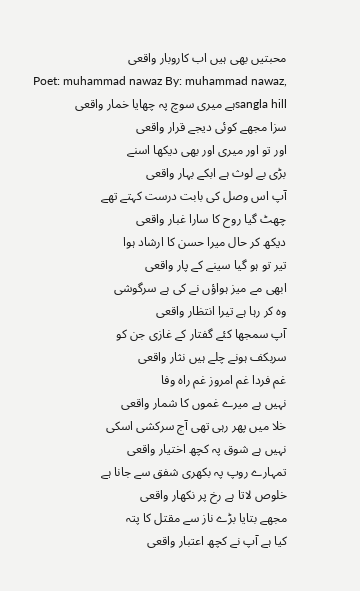محبتیں بھی ہیں اب کاروبار واقعی
Poet: muhammad nawaz By: muhammad nawaz, sangla hillہے میری سوچ پہ چھایا خمار واقعی
سزا مجھے کوئی دیجے قرار واقعی
اور تو اور میری اور بھی دیکھا اسنے
بڑی بے لوث ہے ابکے بہار واقعی
آپ اس وصل کی بابت درست کہتے تھے
چھٹ گیا روح کا سارا غبار واقعی
دیکھ کر حال میرا حسن کا ارشاد ہوا
تیر تو ہو گیا سینے کے پار واقعی
ابھی مے میز ہواؤں نے کی ہے سرگوشی
وہ کر رہا ہے تیرا انتظار واقعی
آپ سمجھا کئے گفتار کے غازی جن کو
سربکف ہونے چلے ہیں نثار واقعی
غم فردا غم امروز غم راہ وفا
نہیں ہے میرے غموں کا شمار واقعی
خلا میں پھر رہی تھی آج سرکشی اسکی
نہیں ہے شوق پہ کچھ اختیار واقعی
تمہارے روپ پہ بکھری شفق سے جانا ہے
خلوص لاتا ہے رخ پر نکھار واقعی
مجھے بتایا بڑے ناز سے مقتل کا پتہ
کیا ہے آپ نے کچھ اعتبار واقعی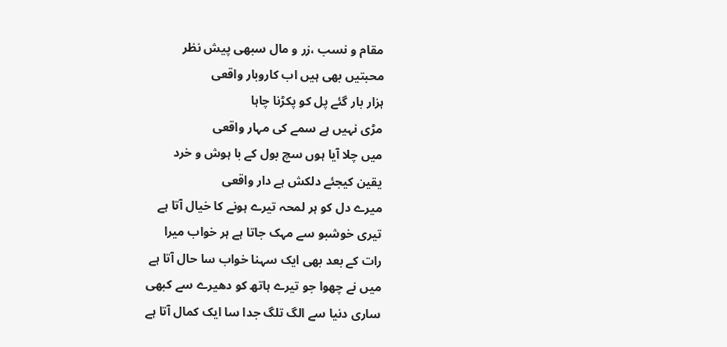مقام و نسب ،زر و مال سبھی پیش نظر
محبتیں بھی ہیں اب کاروبار واقعی
ہزار بار گئے پل کو پکڑنا چاہا
مڑی نہیں ہے سمے کی مہار واقعی
میں چلا آیا ہوں سچ بول کے با ہوش و خرد
یقین کیجئے دلکش ہے دار واقعی
میرے دل کو ہر لمحہ تیرے ہونے کا خیال آتا ہے
تیری خوشبو سے مہک جاتا ہے ہر خواب میرا
رات کے بعد بھی ایک سہنا خواب سا حال آتا ہے
میں نے چھوا جو تیرے ہاتھ کو دھیرے سے کبھی
ساری دنیا سے الگ تلگ جدا سا ایک کمال آتا ہے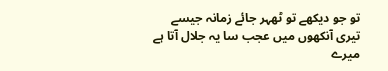تو جو دیکھے تو ٹھہر جائے زمانہ جیسے
تیری آنکھوں میں عجب سا یہ جلال آتا ہے
میرے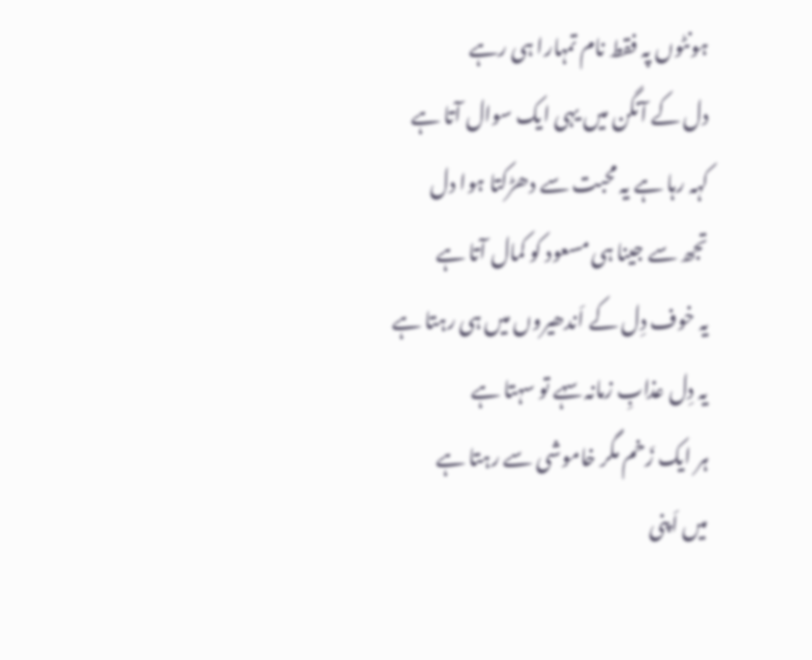ہونٹوں پہ فقط نام تمہارا ہی رہے
دل کے آنگن میں یہی ایک سوال آتا ہے
کہہ رہا ہے یہ محبت سے دھڑکتا ہوا دل
تجھ سے جینا ہی مسعود کو کمال آتا ہے
یہ خوف دِل کے اَندھیروں میں ہی رہتا ہے
یہ دِل عذابِ زمانہ سہے تو سہتا ہے
ہر ایک زَخم مگر خاموشی سے رہتا ہے
میں اَپنی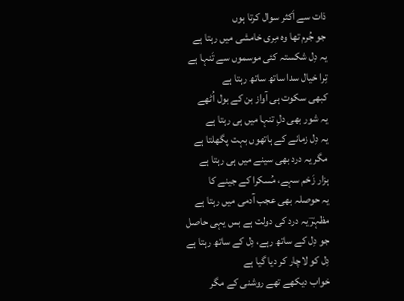ذات سے اَکثر سوال کرتا ہوں
جو جُرم تھا وہ مِری خامشی میں رہتا ہے
یہ دِل شکستہ کئی موسموں سے تَنہا ہے
تِرا خیال سدا ساتھ ساتھ رہتا ہے
کبھی سکوت ہی آواز بن کے بول اُٹھے
یہ شور بھی دلِ تنہا میں ہی رہتا ہے
یہ دِل زمانے کے ہاتھوں بہت پگھلتا ہے
مگر یہ درد بھی سینے میں ہی رہتا ہے
ہزار زَخم سہے، مُسکرا کے جینے کا
یہ حوصلہ بھی عجب آدمی میں رہتا ہے
مظہرؔ یہ درد کی دولت ہے بس یہی حاصل
جو دِل کے ساتھ رہے، دِل کے ساتھ رہتا ہے
دِل کو لاچار کر دیا گیا ہے
خواب دیکھے تھے روشنی کے مگر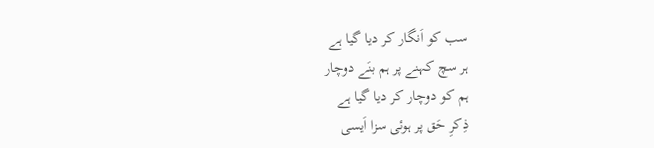سب کو اَنگار کر دیا گیا ہے
ہر سچ کہنے پر ہم بنَے دوچار
ہم کو دوچار کر دیا گیا ہے
ذِکرِ حَق پر ہوئی سزا اَیسی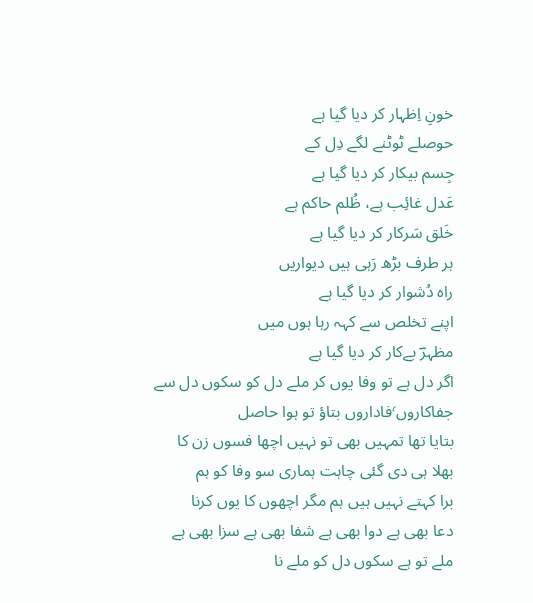خونِ اِظہار کر دیا گیا ہے
حوصلے ٹوٹنے لگے دِل کے
جِسم بیکار کر دیا گیا ہے
عَدل غائِب ہے، ظُلم حاکم ہے
خَلق سَرکار کر دیا گیا ہے
ہر طرف بڑھ رَہی ہیں دیواریں
راہ دُشوار کر دیا گیا ہے
اپنے تخلص سے کہہ رہا ہوں میں
مظہرؔ بےکار کر دیا گیا ہے
اگر دل ہے تو وفا یوں کر ملے دل کو سکوں دل سے
جفاکاروں٬فاداروں بتاؤ تو ہوا حاصل
بتایا تھا تمہیں بھی تو نہیں اچھا فسوں زن کا
بھلا ہی دی گئی چاہت ہماری سو وفا کو ہم
برا کہتے نہیں ہیں ہم مگر اچھوں کا یوں کرنا
دعا بھی ہے دوا بھی ہے شفا بھی ہے سزا بھی ہے
ملے تو ہے سکوں دل کو ملے نا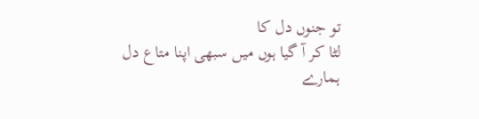تو جنوں دل کا
لٹا کر آ گیا ہوں میں سبھی اپنا متاع دل
ہمارے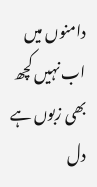دامنوں میں اب نہیں کچھ بھی زبوں ہے دل